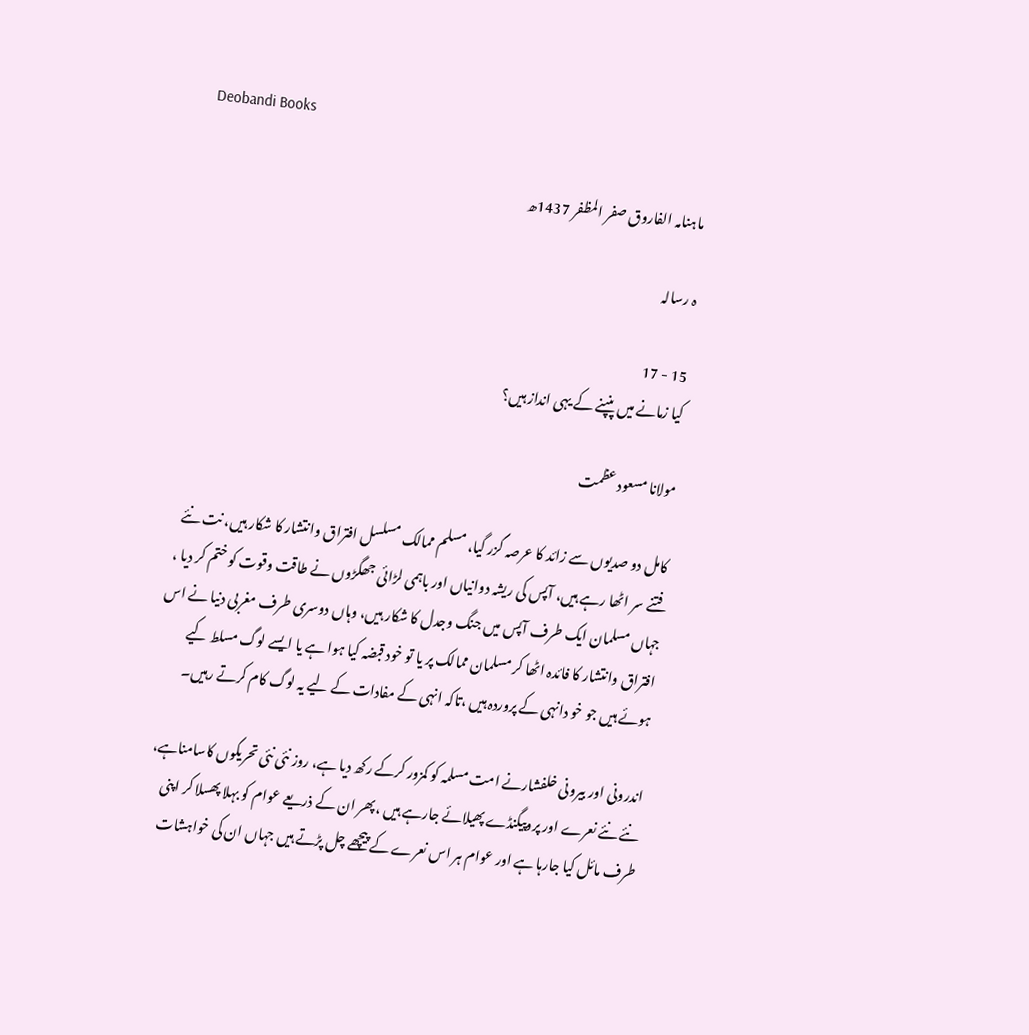Deobandi Books

ماہنامہ الفاروق صفر المظفر 1437ھ

ہ رسالہ

15 - 17
کیا زمانے میں پنپنے کے یہی انداز ہیں؟

مولانا مسعود عظمت

کامل دو صدیوں سے زائد کا عرصہ گزر گیا، مسلم ممالک مسلسل افتراق وانتشار کا شکار ہیں، نت نئے فتنے سر اٹھا رہے ہیں، آپس کی ریشہ دوانیاں اور باہمی لڑائی جھگڑوں نے طاقت وقوت کو ختم کر دیا ، جہاں مسلمان ایک طرف آپس میں جنگ وجدل کا شکار ہیں، وہاں دوسری طرف مغربی دنیا نے اس افتراق وانتشار کا فائدہ اٹھا کر مسلمان ممالک پر یا تو خود قبضہ کیا ہوا ہے یا ایسے لوگ مسلط کیے ہوئے ہیں جو خو دانہی کے پروردہ ہیں ،تاکہ انہی کے مفادات کے لیے یہ لوگ کام کرتے رہیں۔

اندرونی اور بیرونی خلفشارنے امت مسلمہ کو کمزور کرکے رکھ دیا ہے، روز نئی نئی تحریکوں کاسامناہے، نئے نئے نعرے اور پروپیگنڈے پھیلائے جارہے ہیں ،پھر ان کے ذریعے عوام کو بہلا پھسلا کر اپنی طرف مائل کیا جارہا ہے اور عوام ہر اس نعرے کے پیچھے چل پڑتے ہیں جہاں ان کی خواہشات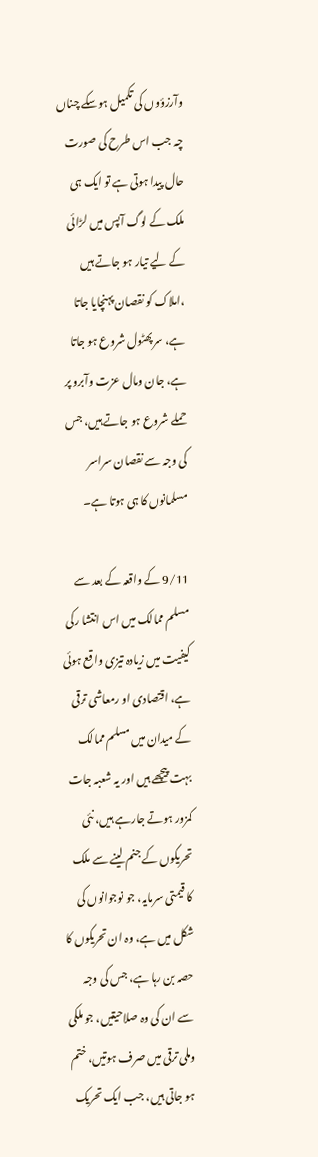وآرزؤوں کی تکمیل ہوسکے چناں چہ جب اس طرح کی صورت حال پیدا ہوتی ہے تو ایک ہی ملک کے لوگ آپس میں لڑائی کے لیے تیار ہو جاتے ہیں ،املاک کو نقصان پہنچایا جاتا ہے، سرپھٹول شروع ہو جاتا ہے، جان ومال عزت وآبرو پر حملے شروع ہو جاتے ہیں، جس کی وجہ سے نقصان سراسر مسلمانوں کا ہی ہوتا ہے۔

9/11 کے واقعہ کے بعد سے مسلم ممالک میں اس انتشا رکی کیفیت میں زیادہ تیزی واقع ہوئی ہے، اقتصادی او رمعاشی ترقی کے میدان میں مسلم ممالک بہت پیچھے ہیں اور یہ شعبہ جات کمزور ہوتے جارہے ہیں، نئی تحریکوں کے جنم لینے سے ملک کا قیمتی سرمایہ، جو نوجوانوں کی شکل میں ہے، وہ ان تحریکوں کا حصہ بن رہا ہے، جس کی وجہ سے ان کی وہ صلاحیتیں، جو ملکی وملی ترقی میں صرف ہوتیں، ختم ہو جاتی ہیں، جب ایک تحریک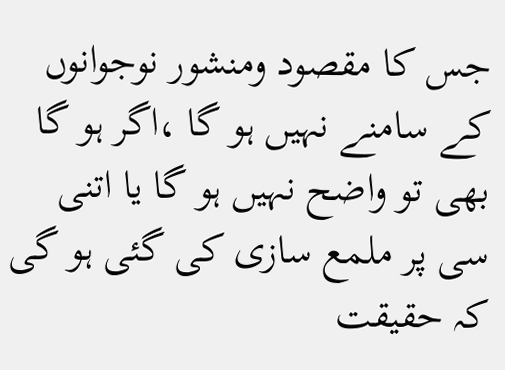جس کا مقصود ومنشور نوجوانوں کے سامنے نہیں ہو گا ،اگر ہو گا بھی تو واضح نہیں ہو گا یا اتنی سی پر ملمع سازی کی گئی ہو گی کہ حقیقت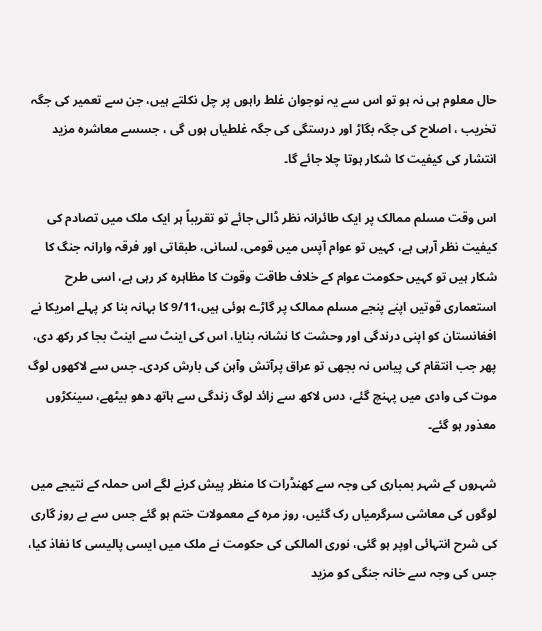حال معلوم ہی نہ ہو تو اس سے یہ نوجوان غلط راہوں پر چل نکلتے ہیں، جن سے تعمیر کی جگہ تخریب ، اصلاح کی جگہ بگاڑ اور درستگی کی جگہ غلطیاں ہوں گی ، جسسے معاشرہ مزید انتشار کی کیفیت کا شکار ہوتا چلا جائے گا۔

اس وقت مسلم ممالک پر ایک طائرانہ نظر ڈالی جائے تو تقریباً ہر ایک ملک میں تصادم کی کیفیت نظر آرہی ہے، کہیں تو عوام آپس میں قومی، لسانی، طبقاتی اور فرقہ وارانہ جنگ کا شکار ہیں تو کہیں حکومت عوام کے خلاف طاقت وقوت کا مظاہرہ کر رہی ہے، اسی طرح استعماری قوتیں اپنے پنجے مسلم ممالک پر گاڑے ہوئی ہیں،9/11 کا بہانہ بنا کر پہلے امریکا نے افغانستان کو اپنی درندگی اور وحشت کا نشانہ بنایا، اس کی اینٹ سے اینٹ بجا کر رکھ دی، پھر جب انتقام کی پیاس نہ بجھی تو عراق پرآتش وآہن کی بارش کردی۔ جس سے لاکھوں لوگ موت کی وادی میں پہنچ گئے، دس لاکھ سے زائد لوگ زندگی سے ہاتھ دھو بیٹھے، سینکڑوں معذور ہو گئے۔

شہروں کے شہر بمباری کی وجہ سے کھنڈرات کا منظر پیش کرنے لگے اس حملہ کے نتیجے میں لوگوں کی معاشی سرگرمیاں رک گئیں، روز مرہ کے معمولات ختم ہو گئے جس سے بے روز گاری کی شرح انتہائی اوپر ہو گئی، نوری المالکی کی حکومت نے ملک میں ایسی پالیسی کا نفاذ کیا، جس کی وجہ سے خانہ جنگی کو مزید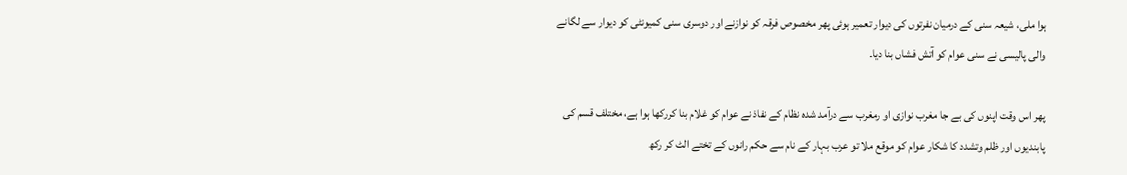ہوا ملی، شیعہ سنی کے درمیان نفرتوں کی دیوار تعمیر ہوئی پھر مخصوص فرقہ کو نوازنے اور دوسری سنی کمیونٹی کو دیوار سے لگانے والی پالیسی نے سنی عوام کو آتش فشاں بنا دیا۔

پھر اس وقت اپنوں کی بے جا مغرب نوازی او رمغرب سے درآمد شدہ نظام کے نفاذ نے عوام کو غلام بنا کررکھا ہوا ہے، مختلف قسم کی پابندیوں اور ظلم وتشدد کا شکار عوام کو موقع ملا تو عرب بہار کے نام سے حکم رانوں کے تختے الٹ کر رکھ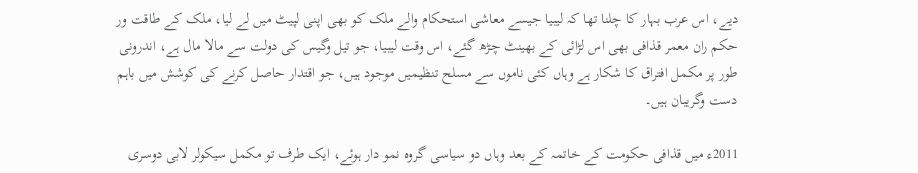دیے، اس عرب بہار کا چلنا تھا کہ لیبیا جیسے معاشی استحکام والے ملک کو بھی اپنی لپیٹ میں لے لیا، ملک کے طاقت ور حکم ران معمر قذافی بھی اس لڑائی کے بھینٹ چڑھ گئے، اس وقت لیبیا، جو تیل وگیس کی دولت سے مالا مال ہے، اندرونی طور پر مکمل افتراق کا شکار ہے وہاں کئی ناموں سے مسلح تنظیمیں موجود ہیں، جو اقتدار حاصل کرنے کی کوشش میں باہم دست وگریبان ہیں۔

2011ء میں قذافی حکومت کے خاتمہ کے بعد وہاں دو سیاسی گروہ نمو دار ہوئے، ایک طرف تو مکمل سیکولر لابی دوسری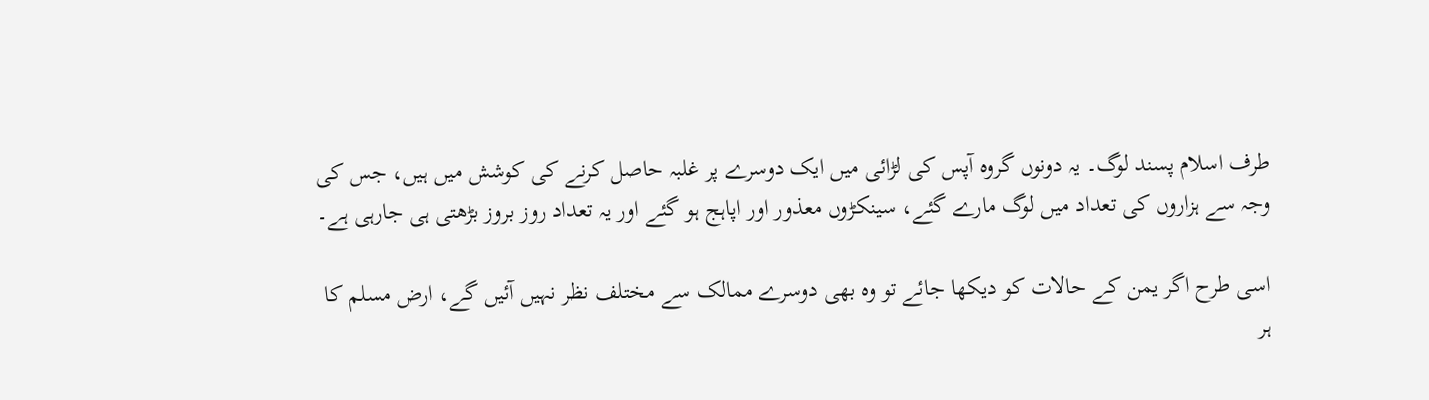طرف اسلام پسند لوگ۔ یہ دونوں گروہ آپس کی لڑائی میں ایک دوسرے پر غلبہ حاصل کرنے کی کوشش میں ہیں، جس کی وجہ سے ہزاروں کی تعداد میں لوگ مارے گئے، سینکڑوں معذور اور اپاہج ہو گئے اور یہ تعداد روز بروز بڑھتی ہی جارہی ہے۔

اسی طرح اگر یمن کے حالات کو دیکھا جائے تو وہ بھی دوسرے ممالک سے مختلف نظر نہیں آئیں گے، ارض مسلم کا ہر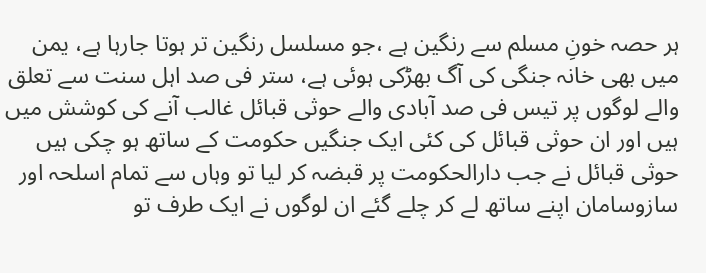ہر حصہ خونِ مسلم سے رنگین ہے ،جو مسلسل رنگین تر ہوتا جارہا ہے، یمن میں بھی خانہ جنگی کی آگ بھڑکی ہوئی ہے، ستر فی صد اہل سنت سے تعلق والے لوگوں پر تیس فی صد آبادی والے حوثی قبائل غالب آنے کی کوشش میں ہیں اور ان حوثی قبائل کی کئی ایک جنگیں حکومت کے ساتھ ہو چکی ہیں حوثی قبائل نے جب دارالحکومت پر قبضہ کر لیا تو وہاں سے تمام اسلحہ اور سازوسامان اپنے ساتھ لے کر چلے گئے ان لوگوں نے ایک طرف تو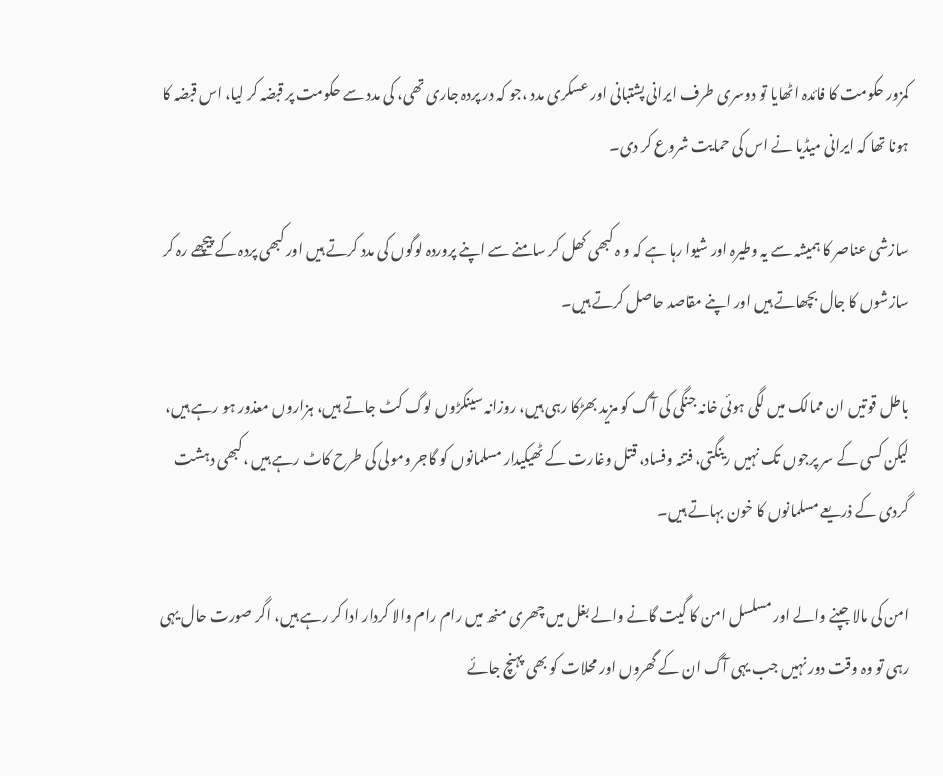کمزور حکومت کا فائدہ اٹھایا تو دوسری طرف ایرانی پشتبانی اور عسکری مدد ،جو کہ در پردہ جاری تھی، کی مدد سے حکومت پر قبضہ کر لیا، اس قبضہ کا ہونا تھا کہ ایرانی میڈیا نے اس کی حمایت شروع کر دی۔

سازشی عناصر کا ہمیشہ سے یہ وطیرہ اور شیوا رہا ہے کہ و ہ کبھی کھل کر سامنے سے اپنے پروردہ لوگوں کی مدد کرتے ہیں اور کبھی پردہ کے پیچھے رہ کر سازشوں کا جال بچھاتے ہیں اور اپنے مقاصد حاصل کرتے ہیں۔

باطل قوتیں ان ممالک میں لگی ہوئی خانہ جنگی کی آگ کو مزید بھڑکا رہی ہیں، روزانہ سینکڑوں لوگ کٹ جاتے ہیں، ہزاروں معذور ہو رہے ہیں، لیکن کسی کے سر پرجوں تک نہیں رینگتی، فتنہ وفساد، قتل وغارت کے ٹھیکیدار مسلمانوں کو گاجر ومولی کی طرح کاٹ رہے ہیں ،کبھی دہشت گردی کے ذریعے مسلمانوں کا خون بہاتے ہیں۔

امن کی مالا جپنے والے اور مسلسل امن کا گیت گانے والے بغل میں چھری منھ میں رام رام والا کردار ادا کر رہے ہیں، اگر صورت حال یہی رہی تو وہ وقت دور نہیں جب یہی آگ ان کے گھروں اور محلات کو بھی پہنچ جائے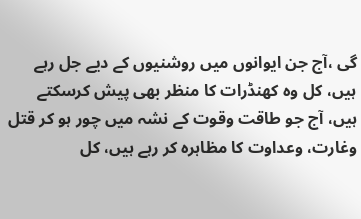گی ،آج جن ایوانوں میں روشنیوں کے دیے جل رہے ہیں، کل وہ کھنڈرات کا منظر بھی پیش کرسکتے ہیں، آج جو طاقت وقوت کے نشہ میں چور ہو کر قتل وغارت، وعداوت کا مظاہرہ کر رہے ہیں، کل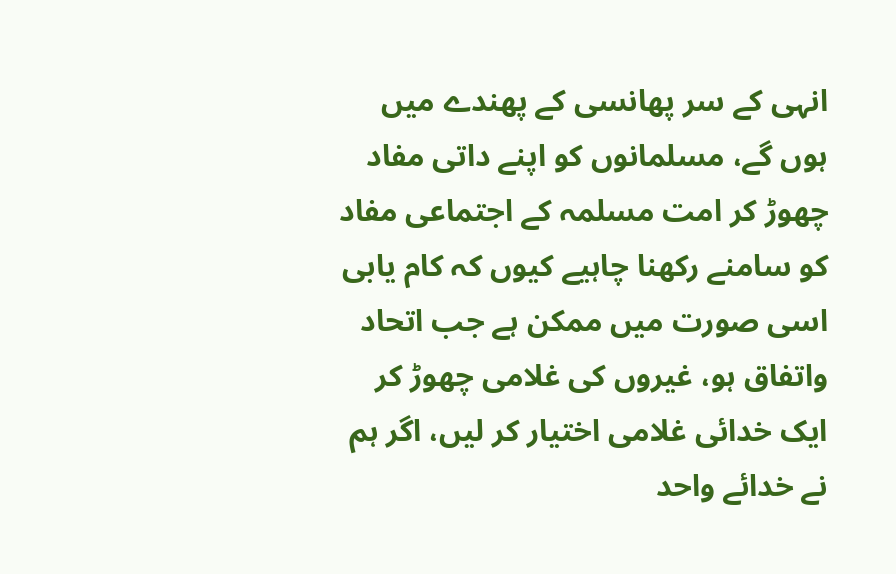انہی کے سر پھانسی کے پھندے میں ہوں گے، مسلمانوں کو اپنے داتی مفاد چھوڑ کر امت مسلمہ کے اجتماعی مفاد کو سامنے رکھنا چاہیے کیوں کہ کام یابی اسی صورت میں ممکن ہے جب اتحاد واتفاق ہو، غیروں کی غلامی چھوڑ کر ایک خدائی غلامی اختیار کر لیں، اگر ہم نے خدائے واحد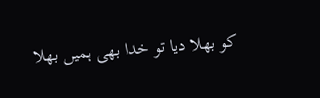کو بھلا دیا تو خدا بھی ہمیں بھلا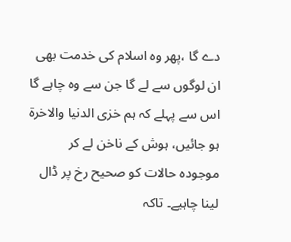دے گا ،پھر وہ اسلام کی خدمت بھی ان لوگوں سے لے گا جن سے وہ چاہے گا اس سے پہلے کہ ہم خزی الدنیا والاخرة ہو جائیں، ہوش کے ناخن لے کر موجودہ حالات کو صحیح رخ پر ڈال لینا چاہیے۔ تاکہ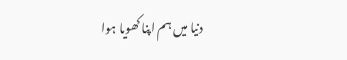دنیا میں ہم اپنا کھویا ہوا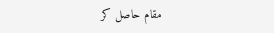مقام حاصل کر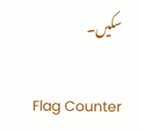سکیں۔

Flag Counter